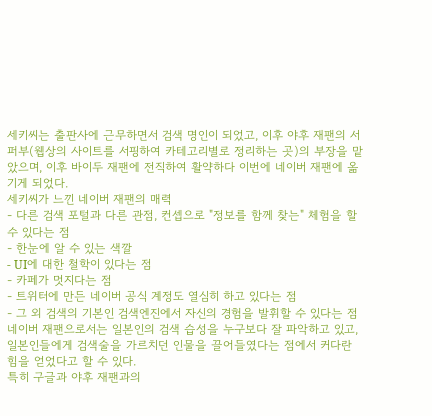세키씨는 출판사에 근무하면서 검색 명인이 되었고, 이후 야후 재팬의 서퍼부(웹상의 사이트를 서핑하여 카테고리별로 정리하는 곳)의 부장을 맡았으며, 이후 바이두 재팬에 전직하여 활약하다 이번에 네이버 재팬에 옮기게 되었다.
세키씨가 느낀 네이버 재팬의 매력
- 다른 검색 포털과 다른 관점, 컨셉으로 "정보를 함께 찾는" 체험을 할 수 있다는 점
- 한눈에 알 수 있는 색깔
- UI에 대한 철학이 있다는 점
- 카페가 멋지다는 점
- 트위터에 만든 네이버 공식 계정도 열심히 하고 있다는 점
- 그 외 검색의 기본인 검색엔진에서 자신의 경험을 발휘할 수 있다는 점
네이버 재팬으로서는 일본인의 검색 습성을 누구보다 잘 파악하고 있고, 일본인들에게 검색술을 가르치던 인물을 끌어들였다는 점에서 커다란 힘을 얻었다고 할 수 있다.
특히 구글과 야후 재팬과의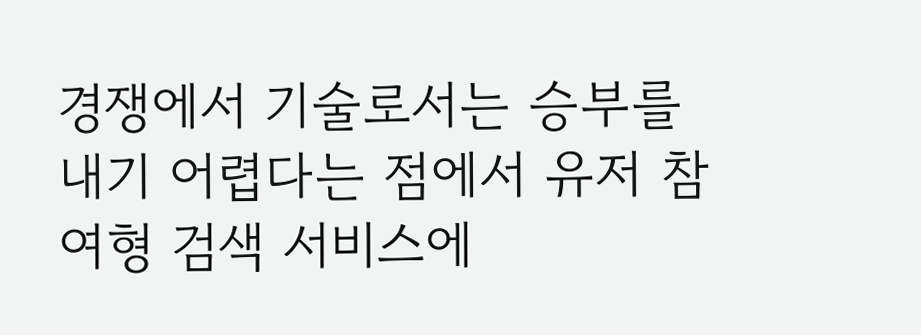경쟁에서 기술로서는 승부를 내기 어렵다는 점에서 유저 참여형 검색 서비스에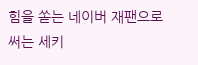힘을 쏟는 네이버 재팬으로써는 세키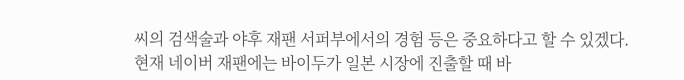씨의 검색술과 야후 재팬 서퍼부에서의 경험 등은 중요하다고 할 수 있겠다.
현재 네이버 재팬에는 바이두가 일본 시장에 진출할 때 바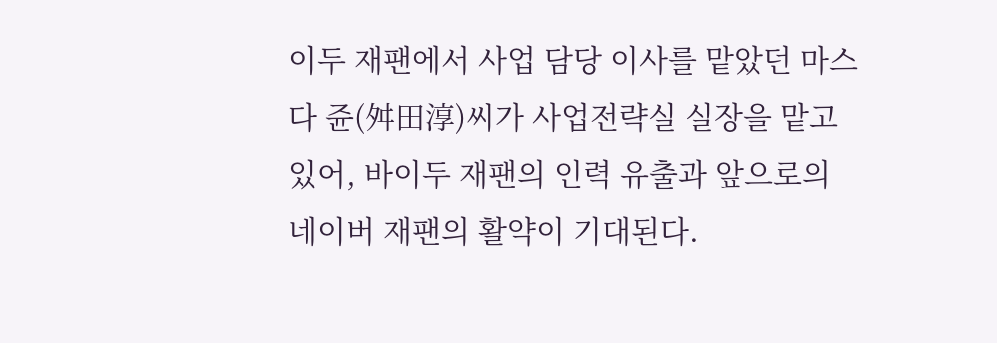이두 재팬에서 사업 담당 이사를 맡았던 마스다 쥰(舛田淳)씨가 사업전략실 실장을 맡고 있어, 바이두 재팬의 인력 유출과 앞으로의 네이버 재팬의 활약이 기대된다.